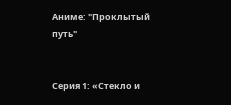Аниме: "Проклытый путь"


Серия 1: «Стекло и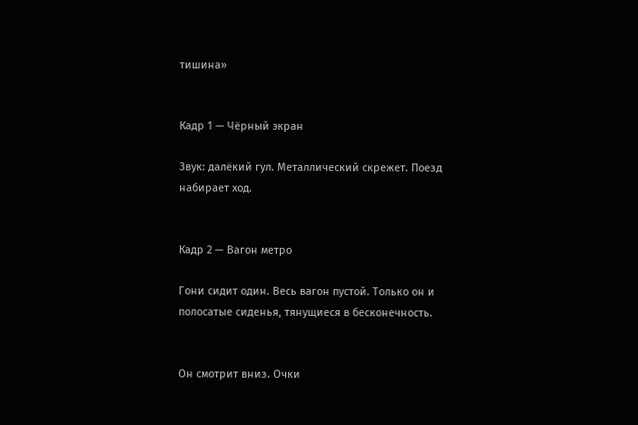тишина»


Кадр 1 — Чёрный экран

Звук: далёкий гул. Металлический скрежет. Поезд набирает ход.


Кадр 2 — Вагон метро

Гони сидит один. Весь вагон пустой. Только он и полосатые сиденья, тянущиеся в бесконечность.


Он смотрит вниз. Очки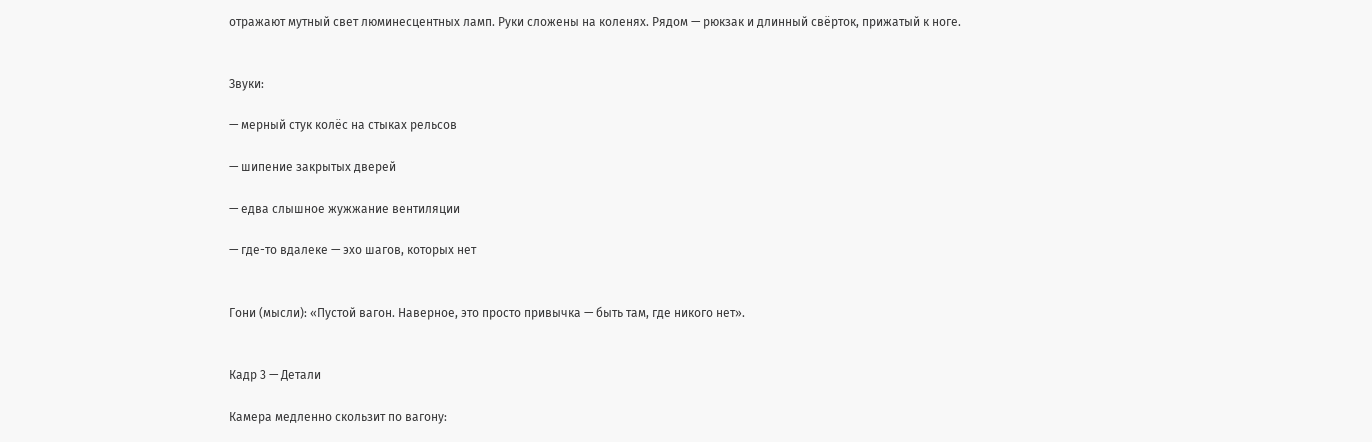отражают мутный свет люминесцентных ламп. Руки сложены на коленях. Рядом — рюкзак и длинный свёрток, прижатый к ноге.


Звуки:

— мерный стук колёс на стыках рельсов

— шипение закрытых дверей

— едва слышное жужжание вентиляции

— где-то вдалеке — эхо шагов, которых нет


Гони (мысли): «Пустой вагон. Наверное, это просто привычка — быть там, где никого нет».


Кадр 3 — Детали

Камера медленно скользит по вагону: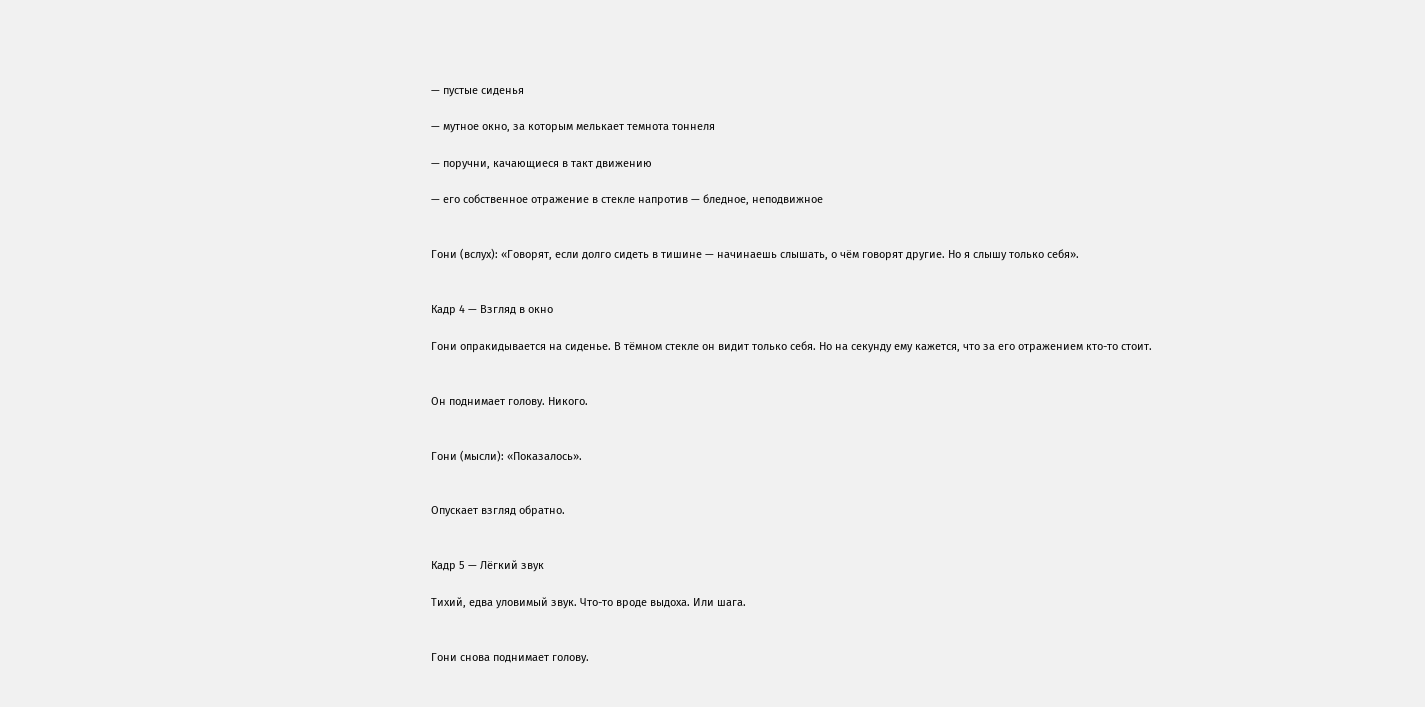— пустые сиденья

— мутное окно, за которым мелькает темнота тоннеля

— поручни, качающиеся в такт движению

— его собственное отражение в стекле напротив — бледное, неподвижное


Гони (вслух): «Говорят, если долго сидеть в тишине — начинаешь слышать, о чём говорят другие. Но я слышу только себя».


Кадр 4 — Взгляд в окно

Гони опракидывается на сиденье. В тёмном стекле он видит только себя. Но на секунду ему кажется, что за его отражением кто-то стоит.


Он поднимает голову. Никого.


Гони (мысли): «Показалось».


Опускает взгляд обратно.


Кадр 5 — Лёгкий звук

Тихий, едва уловимый звук. Что-то вроде выдоха. Или шага.


Гони снова поднимает голову.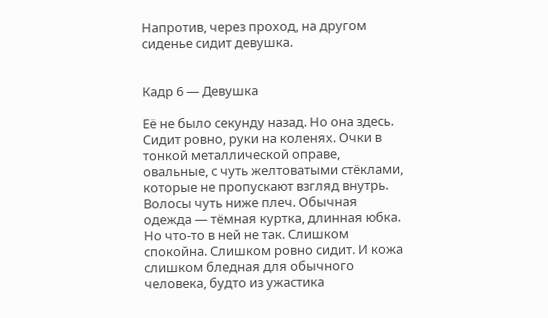Напротив, через проход, на другом сиденье сидит девушка.


Кадр 6 — Девушка

Её не было секунду назад. Но она здесь. Сидит ровно, руки на коленях. Очки в тонкой металлической оправе, овальные, с чуть желтоватыми стёклами, которые не пропускают взгляд внутрь. Волосы чуть ниже плеч. Обычная одежда — тёмная куртка, длинная юбка. Но что-то в ней не так. Слишком спокойна. Слишком ровно сидит. И кожа слишком бледная для обычного человека, будто из ужастика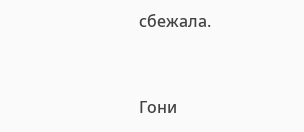сбежала.


Гони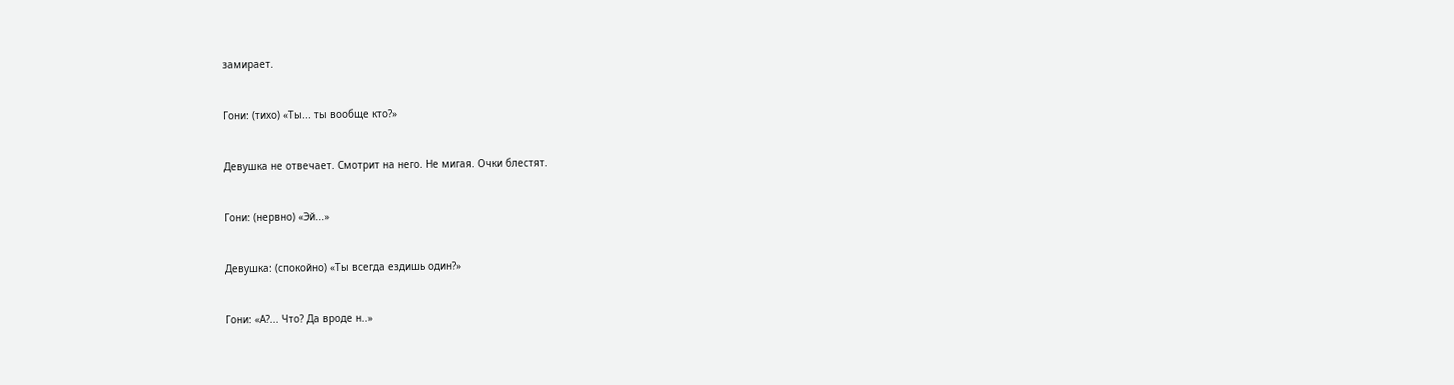замирает.


Гони: (тихо) «Ты... ты вообще кто?»


Девушка не отвечает. Смотрит на него. Не мигая. Очки блестят.


Гони: (нервно) «Эй...»


Девушка: (спокойно) «Ты всегда ездишь один?»


Гони: «А?... Что? Да вроде н..»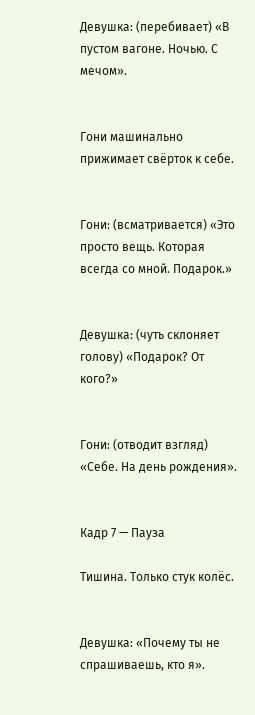Девушка: (перебивает) «В пустом вагоне. Ночью. С мечом».


Гони машинально прижимает свёрток к себе.


Гони: (всматривается) «Это просто вещь. Которая всегда со мной. Подарок.»


Девушка: (чуть склоняет голову) «Подарок? От кого?»


Гони: (отводит взгляд) «Себе. На день рождения».


Кадр 7 — Пауза

Тишина. Только стук колёс.


Девушка: «Почему ты не спрашиваешь, кто я».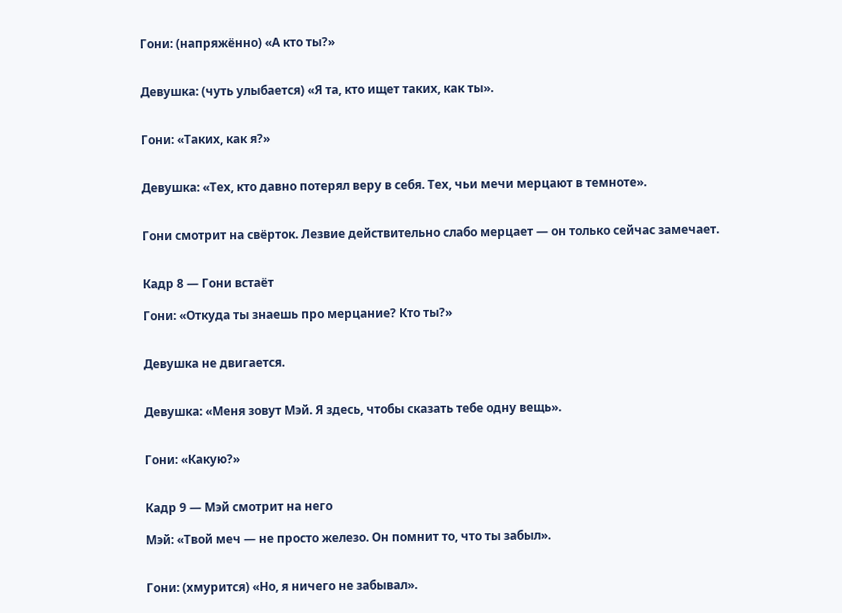Гони: (напряжённо) «А кто ты?»


Девушка: (чуть улыбается) «Я та, кто ищет таких, как ты».


Гони: «Таких, как я?»


Девушка: «Тех, кто давно потерял веру в себя. Тех, чьи мечи мерцают в темноте».


Гони смотрит на свёрток. Лезвие действительно слабо мерцает — он только сейчас замечает.


Кадр 8 — Гони встаёт

Гони: «Откуда ты знаешь про мерцание? Кто ты?»


Девушка не двигается.


Девушка: «Меня зовут Мэй. Я здесь, чтобы сказать тебе одну вещь».


Гони: «Какую?»


Кадр 9 — Мэй смотрит на него

Мэй: «Твой меч — не просто железо. Он помнит то, что ты забыл».


Гони: (хмурится) «Но, я ничего не забывал».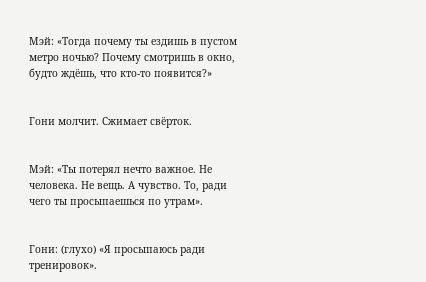Мэй: «Тогда почему ты ездишь в пустом метро ночью? Почему смотришь в окно, будто ждёшь, что кто-то появится?»


Гони молчит. Сжимает свёрток.


Мэй: «Ты потерял нечто важное. Не человека. Не вещь. А чувство. То, ради чего ты просыпаешься по утрам».


Гони: (глухо) «Я просыпаюсь ради тренировок».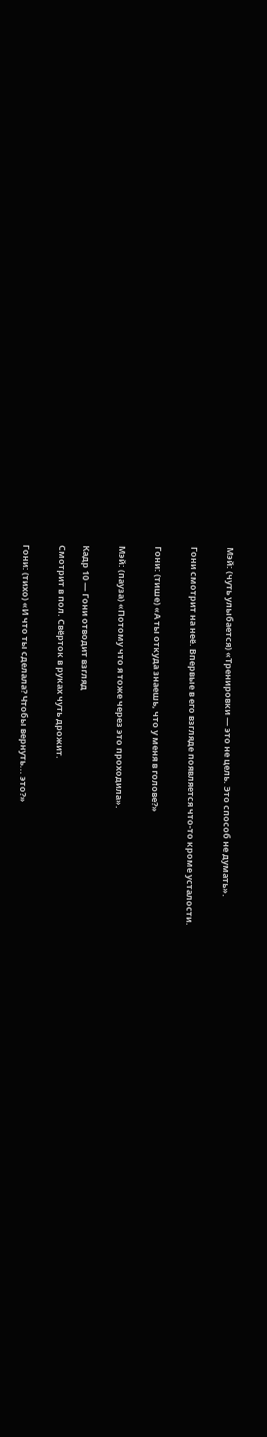Мэй: (чуть улыбается) «Тренировки — это не цель. Это способ не думать».


Гони смотрит на неё. Впервые в его взгляде появляется что-то кроме усталости.


Гони: (тише) «А ты откуда знаешь, что у меня в голове?»


Мэй: (пауза) «Потому что я тоже через это проходила».


Кадр 10 — Гони отводит взгляд

Смотрит в пол. Свёрток в руках чуть дрожит.


Гони: (тихо) «И что ты сделала? Чтобы вернуть... это?»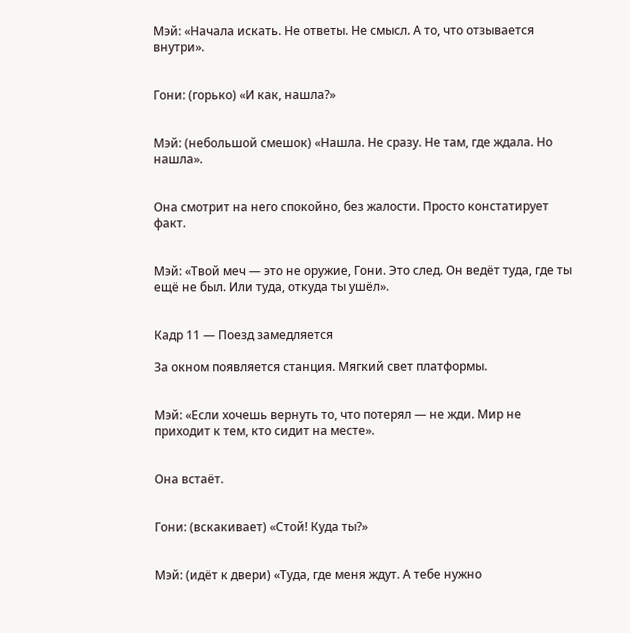Мэй: «Начала искать. Не ответы. Не смысл. А то, что отзывается внутри».


Гони: (горько) «И как, нашла?»


Мэй: (небольшой смешок) «Нашла. Не сразу. Не там, где ждала. Но нашла».


Она смотрит на него спокойно, без жалости. Просто констатирует факт.


Мэй: «Твой меч — это не оружие, Гони. Это след. Он ведёт туда, где ты ещё не был. Или туда, откуда ты ушёл».


Кадр 11 — Поезд замедляется

За окном появляется станция. Мягкий свет платформы.


Мэй: «Если хочешь вернуть то, что потерял — не жди. Мир не приходит к тем, кто сидит на месте».


Она встаёт.


Гони: (вскакивает) «Стой! Куда ты?»


Мэй: (идёт к двери) «Туда, где меня ждут. А тебе нужно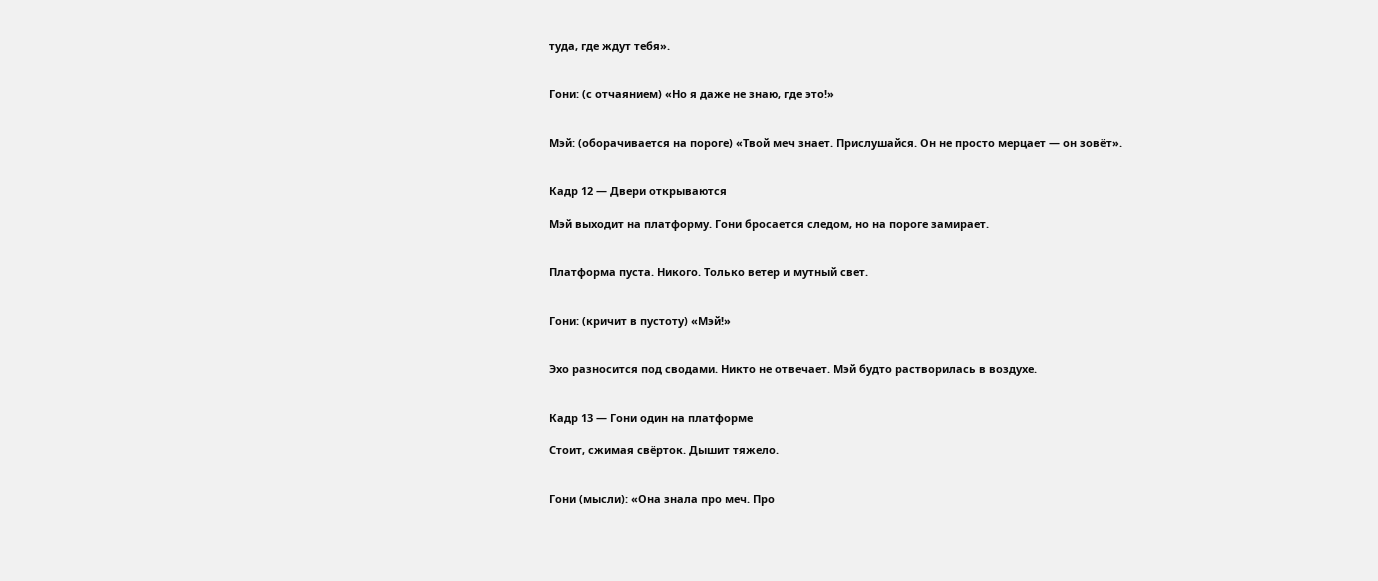туда, где ждут тебя».


Гони: (с отчаянием) «Но я даже не знаю, где это!»


Мэй: (оборачивается на пороге) «Твой меч знает. Прислушайся. Он не просто мерцает — он зовёт».


Кадр 12 — Двери открываются

Мэй выходит на платформу. Гони бросается следом, но на пороге замирает.


Платформа пуста. Никого. Только ветер и мутный свет.


Гони: (кричит в пустоту) «Мэй!»


Эхо разносится под сводами. Никто не отвечает. Мэй будто растворилась в воздухе.


Кадр 13 — Гони один на платформе

Стоит, сжимая свёрток. Дышит тяжело.


Гони (мысли): «Она знала про меч. Про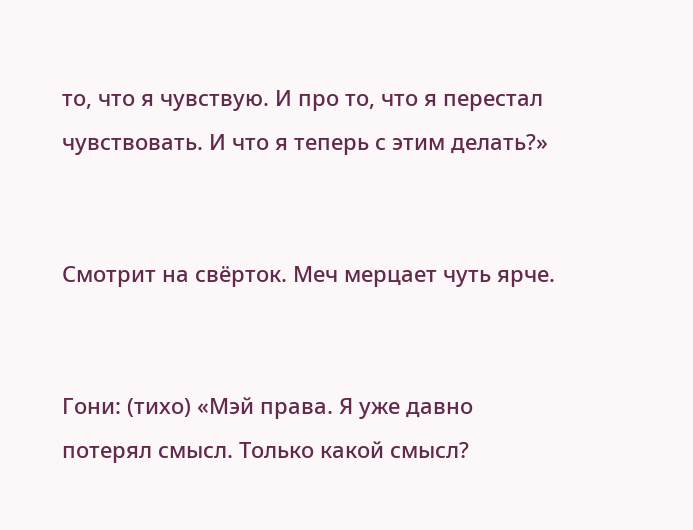то, что я чувствую. И про то, что я перестал чувствовать. И что я теперь с этим делать?»


Смотрит на свёрток. Меч мерцает чуть ярче.


Гони: (тихо) «Мэй права. Я уже давно потерял смысл. Только какой смысл?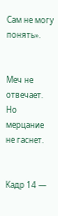Сам не могу понять».


Меч не отвечает. Но мерцание не гаснет.


Кадр 14 —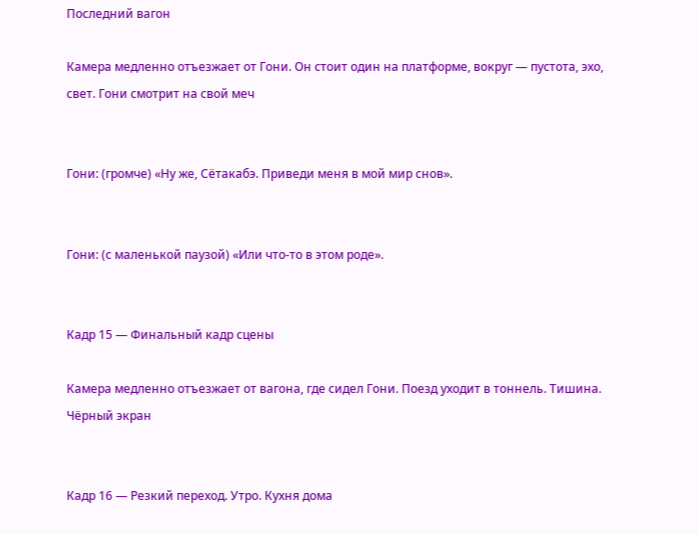Последний вагон

Камера медленно отъезжает от Гони. Он стоит один на платформе, вокруг — пустота, эхо, свет. Гони смотрит на свой меч


Гони: (громче) «Ну же, Сётакабэ. Приведи меня в мой мир снов».


Гони: (с маленькой паузой) «Или что-то в этом роде».


Кадр 15 — Финальный кадр сцены

Камера медленно отъезжает от вагона, где сидел Гони. Поезд уходит в тоннель. Тишина. Чёрный экран


Кадр 16 — Резкий переход. Утро. Кухня дома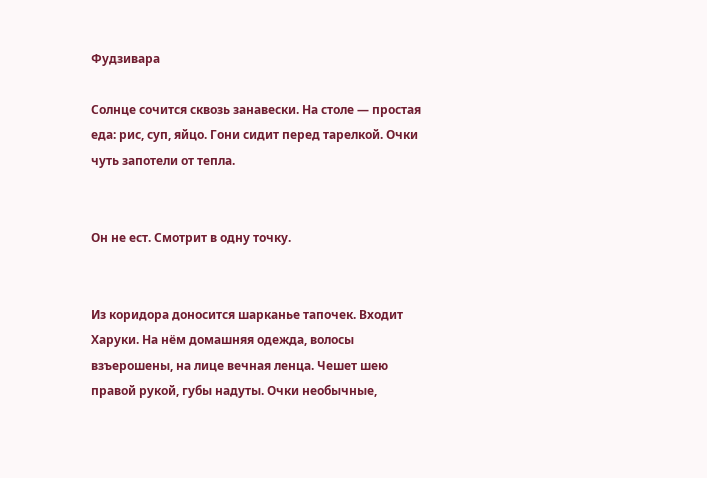Фудзивара

Солнце сочится сквозь занавески. На столе — простая еда: рис, суп, яйцо. Гони сидит перед тарелкой. Очки чуть запотели от тепла.


Он не ест. Смотрит в одну точку.


Из коридора доносится шарканье тапочек. Входит Харуки. На нём домашняя одежда, волосы взъерошены, на лице вечная ленца. Чешет шею правой рукой, губы надуты. Очки необычные,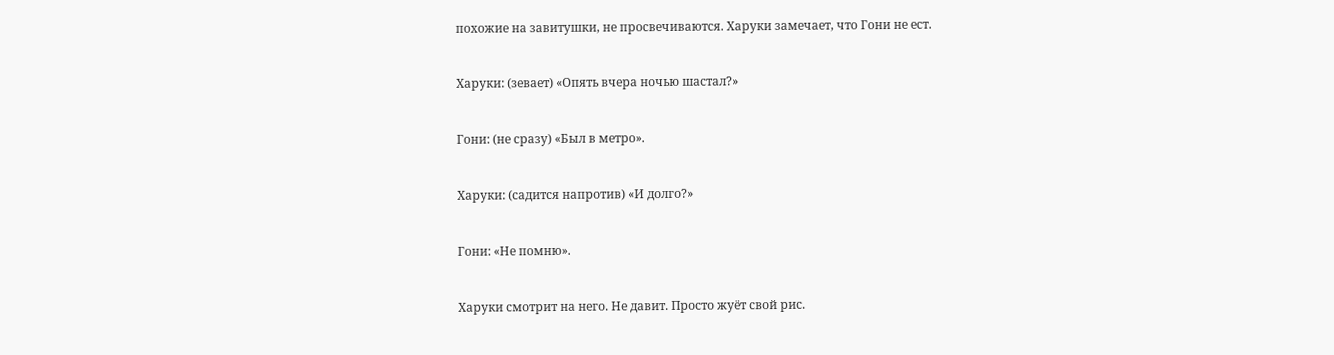похожие на завитушки, не просвечиваются. Харуки замечает, что Гони не ест.


Харуки: (зевает) «Опять вчера ночью шастал?»


Гони: (не сразу) «Был в метро».


Харуки: (садится напротив) «И долго?»


Гони: «Не помню».


Харуки смотрит на него. Не давит. Просто жуёт свой рис.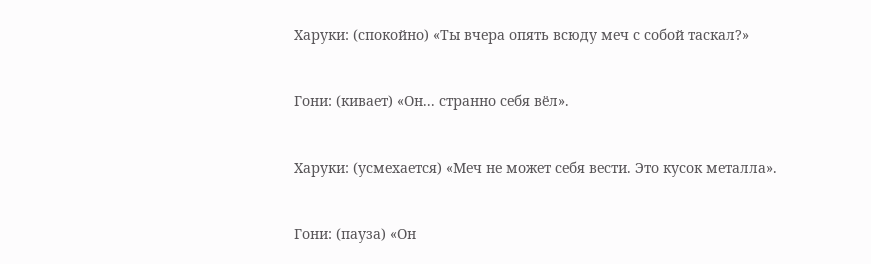Харуки: (спокойно) «Ты вчера опять всюду меч с собой таскал?»


Гони: (кивает) «Он... странно себя вёл».


Харуки: (усмехается) «Меч не может себя вести. Это кусок металла».


Гони: (пауза) «Он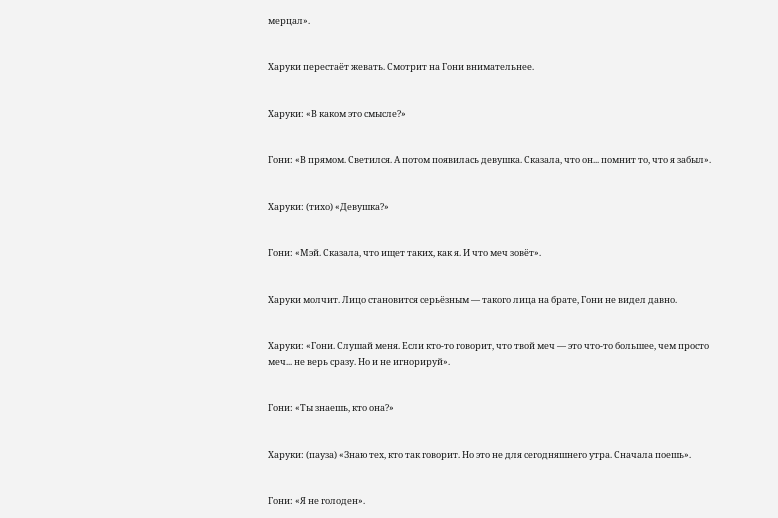мерцал».


Харуки перестаёт жевать. Смотрит на Гони внимательнее.


Харуки: «В каком это смысле?»


Гони: «В прямом. Светился. А потом появилась девушка. Сказала, что он... помнит то, что я забыл».


Харуки: (тихо) «Девушка?»


Гони: «Мэй. Сказала, что ищет таких, как я. И что меч зовёт».


Харуки молчит. Лицо становится серьёзным — такого лица на брате, Гони не видел давно.


Харуки: «Гони. Слушай меня. Если кто-то говорит, что твой меч — это что-то большее, чем просто меч... не верь сразу. Но и не игнорируй».


Гони: «Ты знаешь, кто она?»


Харуки: (пауза) «Знаю тех, кто так говорит. Но это не для сегодняшнего утра. Сначала поешь».


Гони: «Я не голоден».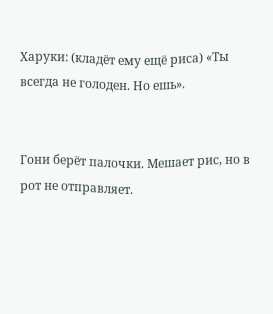Харуки: (кладёт ему ещё риса) «Ты всегда не голоден. Но ешь».


Гони берёт палочки. Мешает рис, но в рот не отправляет.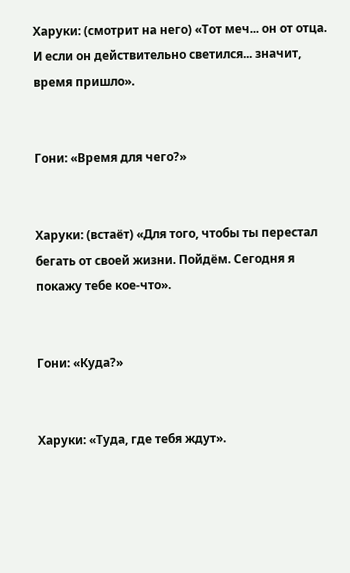Харуки: (смотрит на него) «Тот меч... он от отца. И если он действительно светился... значит, время пришло».


Гони: «Время для чего?»


Харуки: (встаёт) «Для того, чтобы ты перестал бегать от своей жизни. Пойдём. Сегодня я покажу тебе кое-что».


Гони: «Куда?»


Харуки: «Туда, где тебя ждут».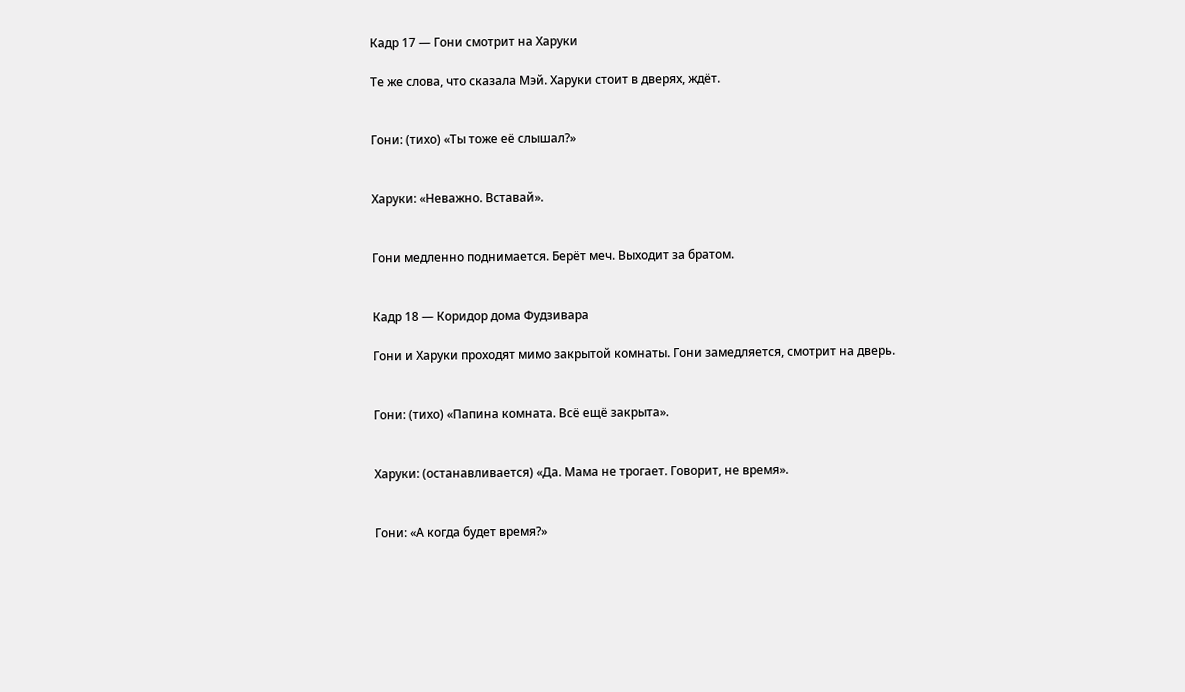Кадр 17 — Гони смотрит на Харуки

Те же слова, что сказала Мэй. Харуки стоит в дверях, ждёт.


Гони: (тихо) «Ты тоже её слышал?»


Харуки: «Неважно. Вставай».


Гони медленно поднимается. Берёт меч. Выходит за братом.


Кадр 18 — Коридор дома Фудзивара

Гони и Харуки проходят мимо закрытой комнаты. Гони замедляется, смотрит на дверь.


Гони: (тихо) «Папина комната. Всё ещё закрыта».


Харуки: (останавливается) «Да. Мама не трогает. Говорит, не время».


Гони: «А когда будет время?»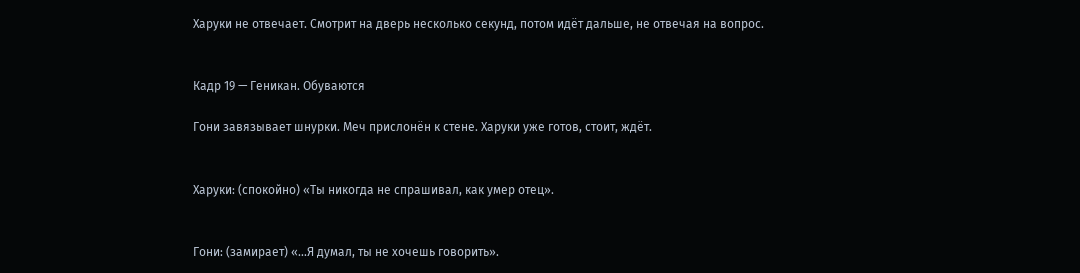Харуки не отвечает. Смотрит на дверь несколько секунд, потом идёт дальше, не отвечая на вопрос.


Кадр 19 — Геникан. Обуваются

Гони завязывает шнурки. Меч прислонён к стене. Харуки уже готов, стоит, ждёт.


Харуки: (спокойно) «Ты никогда не спрашивал, как умер отец».


Гони: (замирает) «...Я думал, ты не хочешь говорить».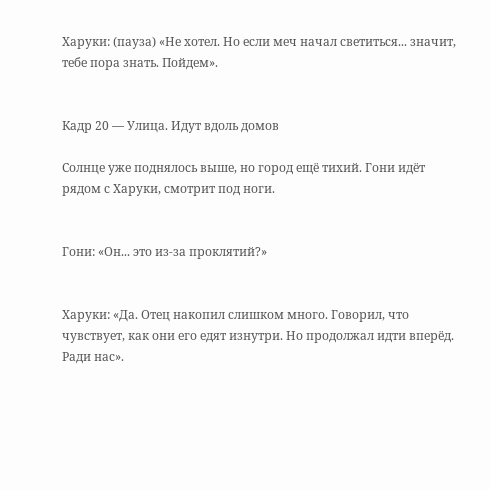Харуки: (пауза) «Не хотел. Но если меч начал светиться... значит, тебе пора знать. Пойдем».


Кадр 20 — Улица. Идут вдоль домов

Солнце уже поднялось выше, но город ещё тихий. Гони идёт рядом с Харуки, смотрит под ноги.


Гони: «Он... это из-за проклятий?»


Харуки: «Да. Отец накопил слишком много. Говорил, что чувствует, как они его едят изнутри. Но продолжал идти вперёд. Ради нас».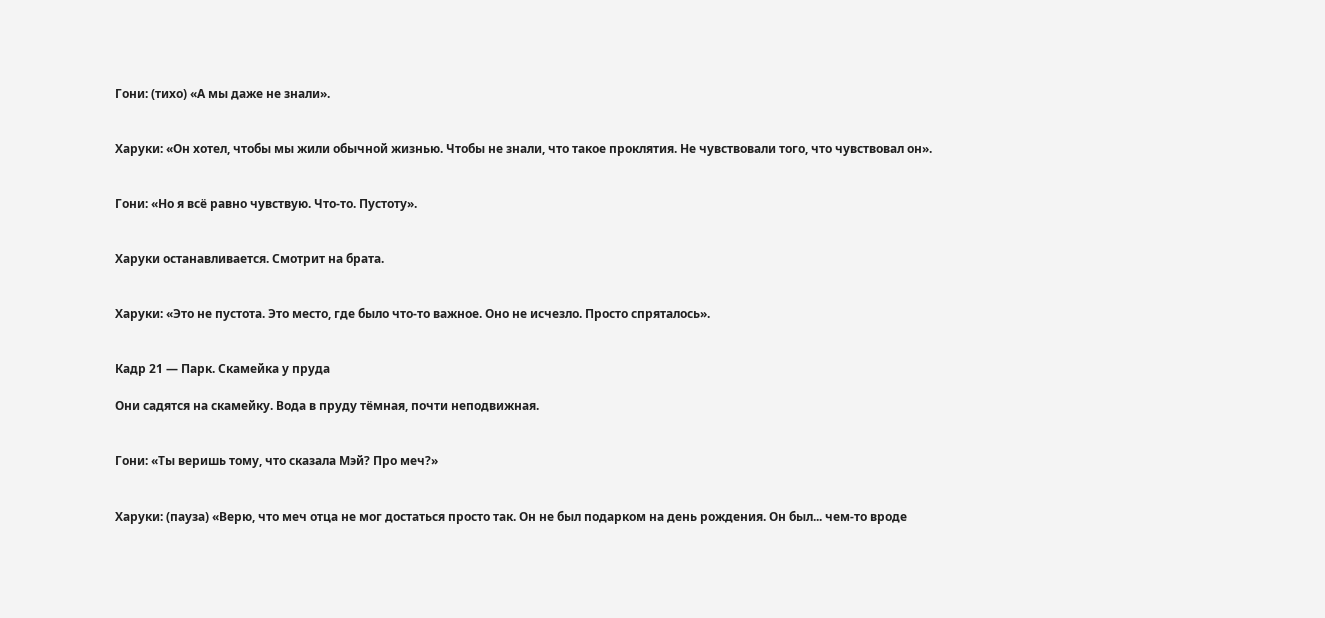Гони: (тихо) «А мы даже не знали».


Харуки: «Он хотел, чтобы мы жили обычной жизнью. Чтобы не знали, что такое проклятия. Не чувствовали того, что чувствовал он».


Гони: «Но я всё равно чувствую. Что-то. Пустоту».


Харуки останавливается. Смотрит на брата.


Харуки: «Это не пустота. Это место, где было что-то важное. Оно не исчезло. Просто спряталось».


Кадр 21 — Парк. Скамейка у пруда

Они садятся на скамейку. Вода в пруду тёмная, почти неподвижная.


Гони: «Ты веришь тому, что сказала Мэй? Про меч?»


Харуки: (пауза) «Верю, что меч отца не мог достаться просто так. Он не был подарком на день рождения. Он был... чем-то вроде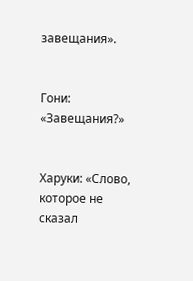завещания».


Гони: «Завещания?»


Харуки: «Слово, которое не сказал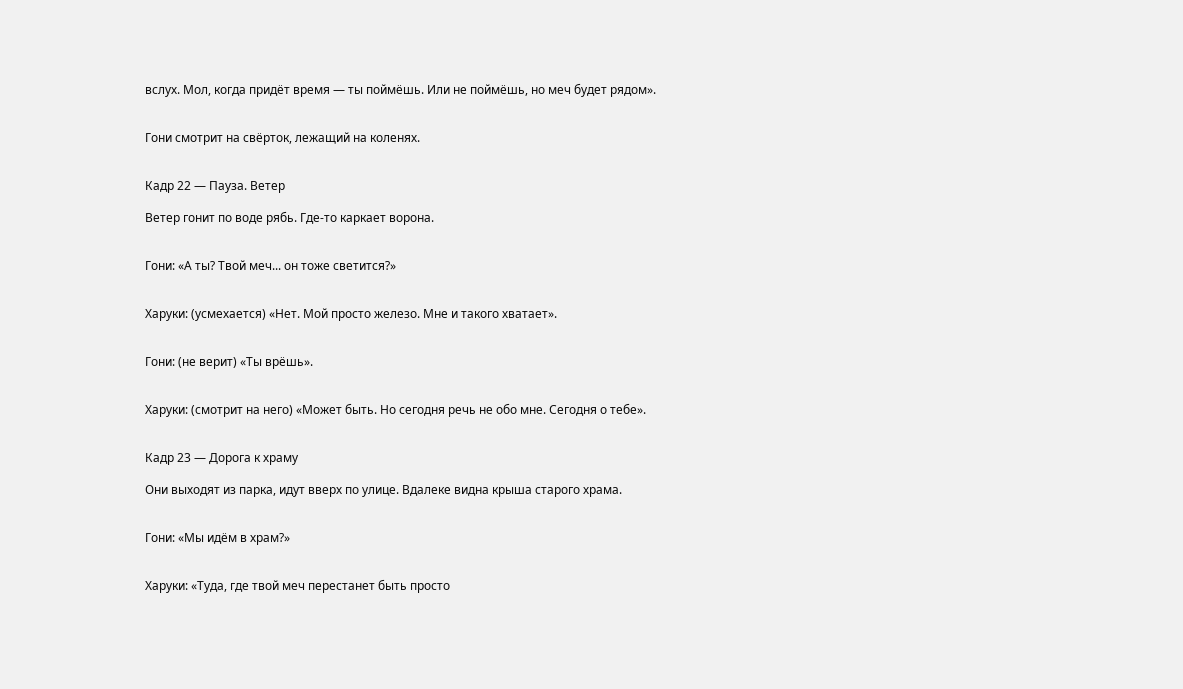вслух. Мол, когда придёт время — ты поймёшь. Или не поймёшь, но меч будет рядом».


Гони смотрит на свёрток, лежащий на коленях.


Кадр 22 — Пауза. Ветер

Ветер гонит по воде рябь. Где-то каркает ворона.


Гони: «А ты? Твой меч... он тоже светится?»


Харуки: (усмехается) «Нет. Мой просто железо. Мне и такого хватает».


Гони: (не верит) «Ты врёшь».


Харуки: (смотрит на него) «Может быть. Но сегодня речь не обо мне. Сегодня о тебе».


Кадр 23 — Дорога к храму

Они выходят из парка, идут вверх по улице. Вдалеке видна крыша старого храма.


Гони: «Мы идём в храм?»


Харуки: «Туда, где твой меч перестанет быть просто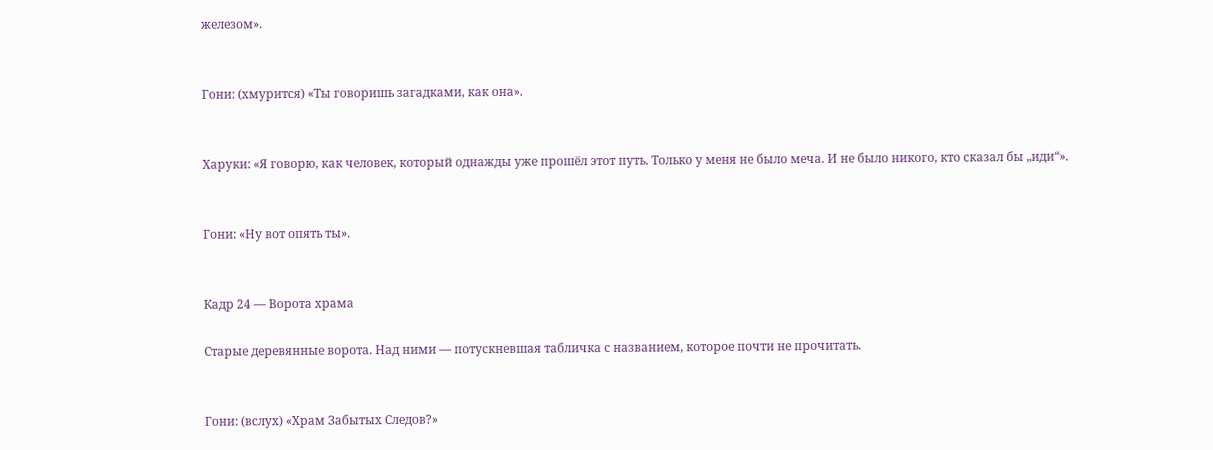железом».


Гони: (хмурится) «Ты говоришь загадками, как она».


Харуки: «Я говорю, как человек, который однажды уже прошёл этот путь. Только у меня не было меча. И не было никого, кто сказал бы „иди“».


Гони: «Ну вот опять ты».


Кадр 24 — Ворота храма

Старые деревянные ворота. Над ними — потускневшая табличка с названием, которое почти не прочитать.


Гони: (вслух) «Храм Забытых Следов?»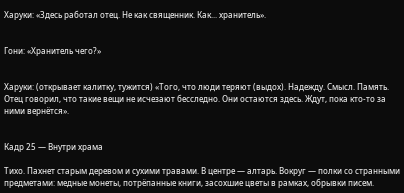Харуки: «Здесь работал отец. Не как священник. Как... хранитель».


Гони: «Хранитель чего?»


Харуки: (открывает калитку, тужится) «Того, что люди теряют (выдох). Надежду. Смысл. Память. Отец говорил, что такие вещи не исчезают бесследно. Они остаются здесь. Ждут, пока кто-то за ними вернётся».


Кадр 25 — Внутри храма

Тихо. Пахнет старым деревом и сухими травами. В центре — алтарь. Вокруг — полки со странными предметами: медные монеты, потрёпанные книги, засохшие цветы в рамках, обрывки писем.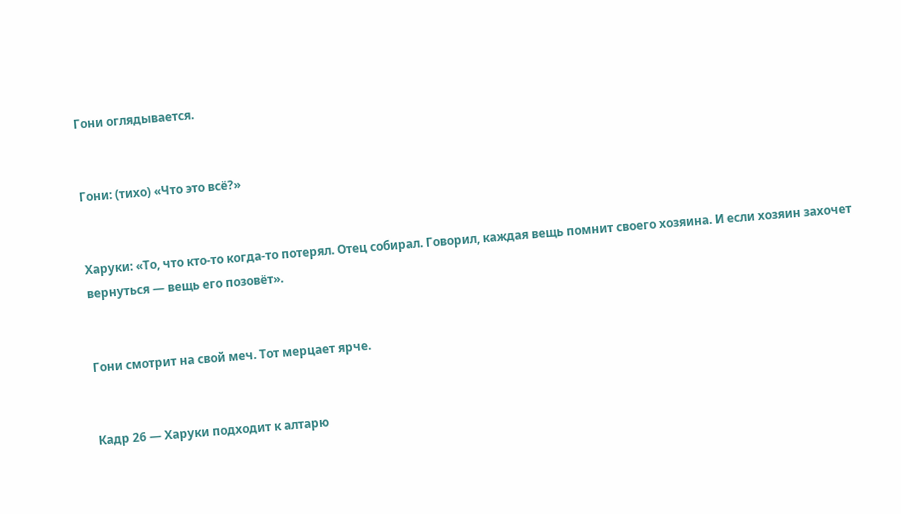Гони оглядывается.


Гони: (тихо) «Что это всё?»


Харуки: «То, что кто-то когда-то потерял. Отец собирал. Говорил, каждая вещь помнит своего хозяина. И если хозяин захочет вернуться — вещь его позовёт».


Гони смотрит на свой меч. Тот мерцает ярче.


Кадр 26 — Харуки подходит к алтарю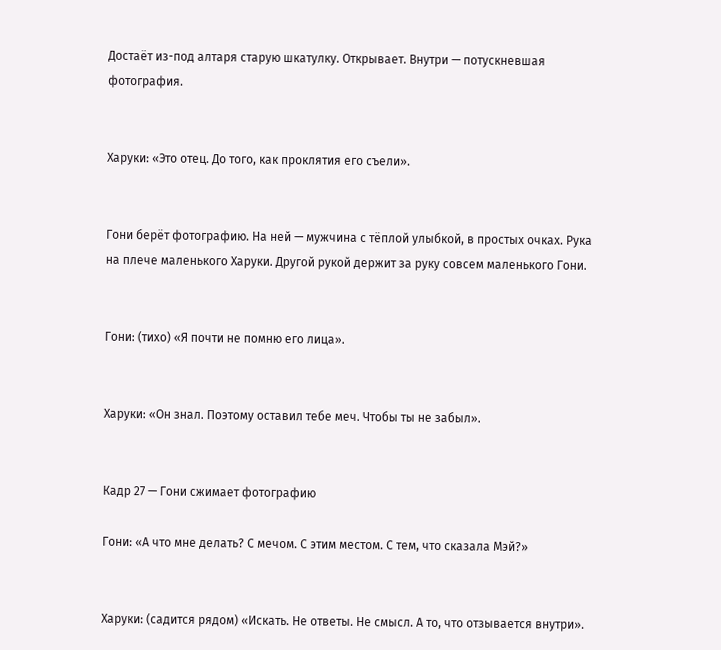Достаёт из-под алтаря старую шкатулку. Открывает. Внутри — потускневшая фотография.


Харуки: «Это отец. До того, как проклятия его съели».


Гони берёт фотографию. На ней — мужчина с тёплой улыбкой, в простых очках. Рука на плече маленького Харуки. Другой рукой держит за руку совсем маленького Гони.


Гони: (тихо) «Я почти не помню его лица».


Харуки: «Он знал. Поэтому оставил тебе меч. Чтобы ты не забыл».


Кадр 27 — Гони сжимает фотографию

Гони: «А что мне делать? С мечом. С этим местом. С тем, что сказала Мэй?»


Харуки: (садится рядом) «Искать. Не ответы. Не смысл. А то, что отзывается внутри».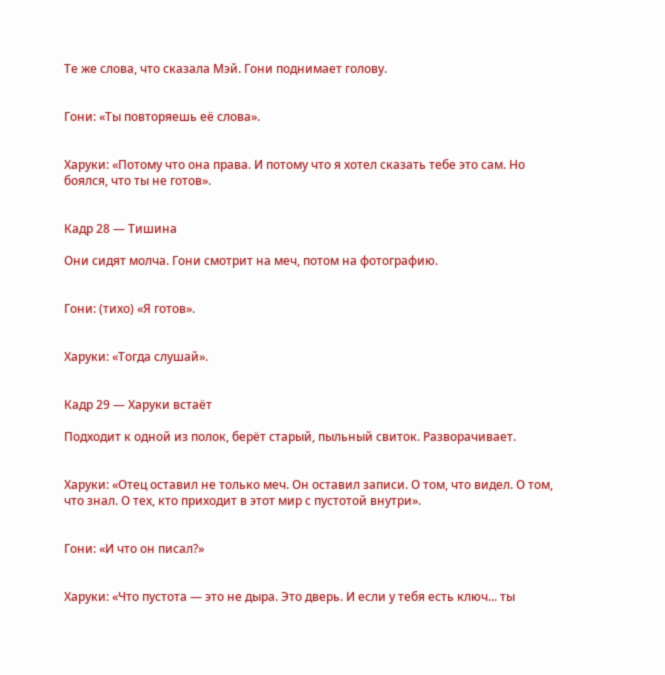Те же слова, что сказала Мэй. Гони поднимает голову.


Гони: «Ты повторяешь её слова».


Харуки: «Потому что она права. И потому что я хотел сказать тебе это сам. Но боялся, что ты не готов».


Кадр 28 — Тишина

Они сидят молча. Гони смотрит на меч, потом на фотографию.


Гони: (тихо) «Я готов».


Харуки: «Тогда слушай».


Кадр 29 — Харуки встаёт

Подходит к одной из полок, берёт старый, пыльный свиток. Разворачивает.


Харуки: «Отец оставил не только меч. Он оставил записи. О том, что видел. О том, что знал. О тех, кто приходит в этот мир с пустотой внутри».


Гони: «И что он писал?»


Харуки: «Что пустота — это не дыра. Это дверь. И если у тебя есть ключ... ты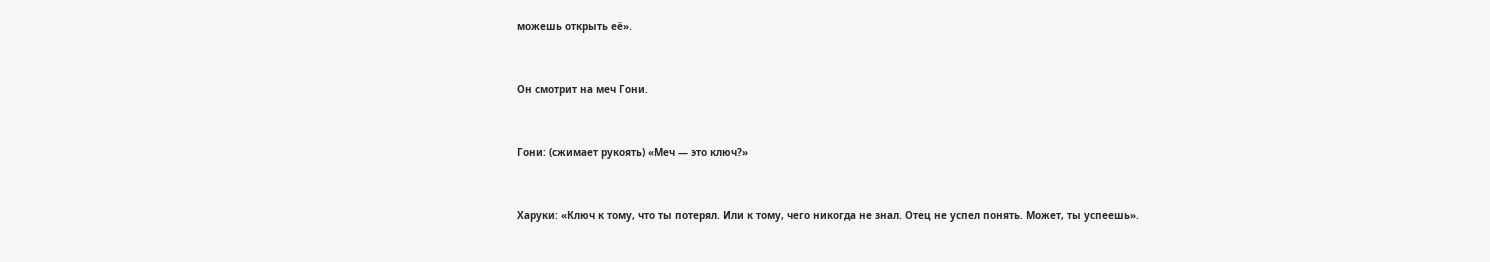можешь открыть её».


Он смотрит на меч Гони.


Гони: (сжимает рукоять) «Меч — это ключ?»


Харуки: «Ключ к тому, что ты потерял. Или к тому, чего никогда не знал. Отец не успел понять. Может, ты успеешь».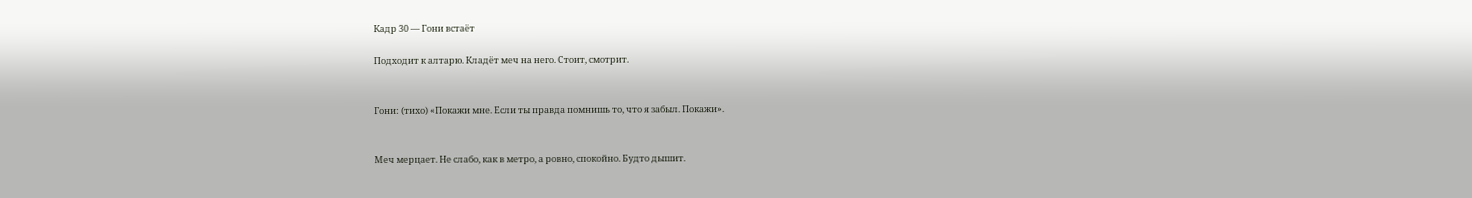Кадр 30 — Гони встаёт

Подходит к алтарю. Кладёт меч на него. Стоит, смотрит.


Гони: (тихо) «Покажи мне. Если ты правда помнишь то, что я забыл. Покажи».


Меч мерцает. Не слабо, как в метро, а ровно, спокойно. Будто дышит.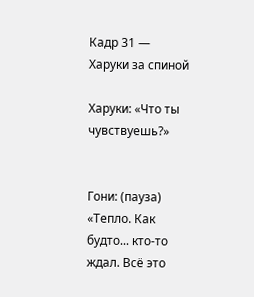Кадр 31 — Харуки за спиной

Харуки: «Что ты чувствуешь?»


Гони: (пауза) «Тепло. Как будто... кто-то ждал. Всё это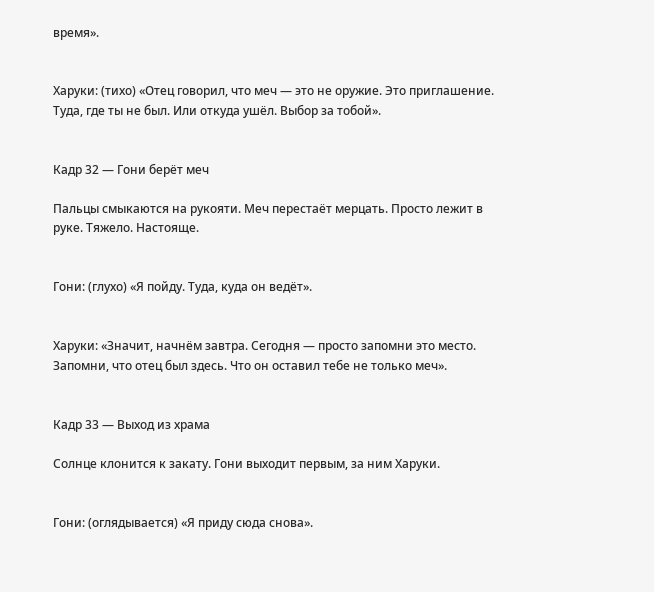время».


Харуки: (тихо) «Отец говорил, что меч — это не оружие. Это приглашение. Туда, где ты не был. Или откуда ушёл. Выбор за тобой».


Кадр 32 — Гони берёт меч

Пальцы смыкаются на рукояти. Меч перестаёт мерцать. Просто лежит в руке. Тяжело. Настояще.


Гони: (глухо) «Я пойду. Туда, куда он ведёт».


Харуки: «Значит, начнём завтра. Сегодня — просто запомни это место. Запомни, что отец был здесь. Что он оставил тебе не только меч».


Кадр 33 — Выход из храма

Солнце клонится к закату. Гони выходит первым, за ним Харуки.


Гони: (оглядывается) «Я приду сюда снова».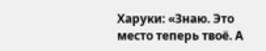Харуки: «Знаю. Это место теперь твоё. А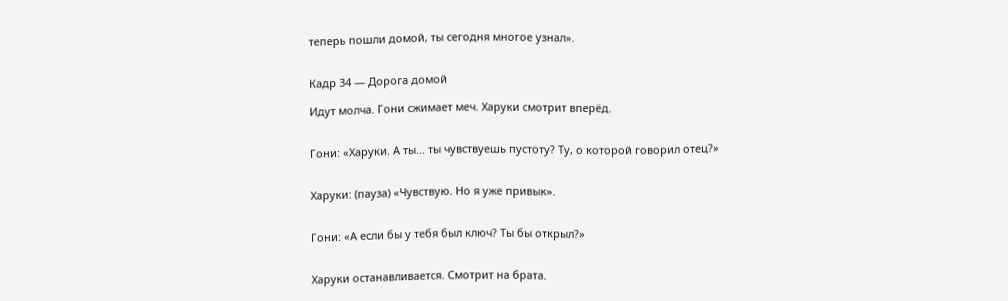теперь пошли домой, ты сегодня многое узнал».


Кадр 34 — Дорога домой

Идут молча. Гони сжимает меч. Харуки смотрит вперёд.


Гони: «Харуки. А ты... ты чувствуешь пустоту? Ту, о которой говорил отец?»


Харуки: (пауза) «Чувствую. Но я уже привык».


Гони: «А если бы у тебя был ключ? Ты бы открыл?»


Харуки останавливается. Смотрит на брата.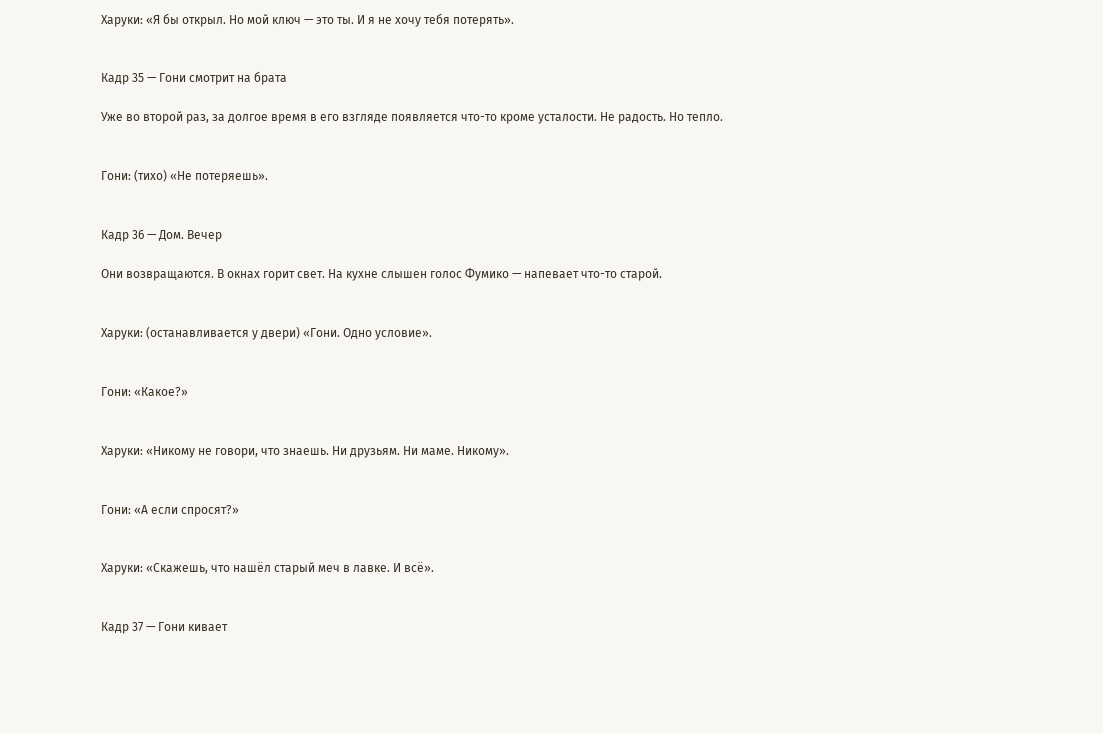Харуки: «Я бы открыл. Но мой ключ — это ты. И я не хочу тебя потерять».


Кадр 35 — Гони смотрит на брата

Уже во второй раз, за долгое время в его взгляде появляется что-то кроме усталости. Не радость. Но тепло.


Гони: (тихо) «Не потеряешь».


Кадр 36 — Дом. Вечер

Они возвращаются. В окнах горит свет. На кухне слышен голос Фумико — напевает что-то старой.


Харуки: (останавливается у двери) «Гони. Одно условие».


Гони: «Какое?»


Харуки: «Никому не говори, что знаешь. Ни друзьям. Ни маме. Никому».


Гони: «А если спросят?»


Харуки: «Скажешь, что нашёл старый меч в лавке. И всё».


Кадр 37 — Гони кивает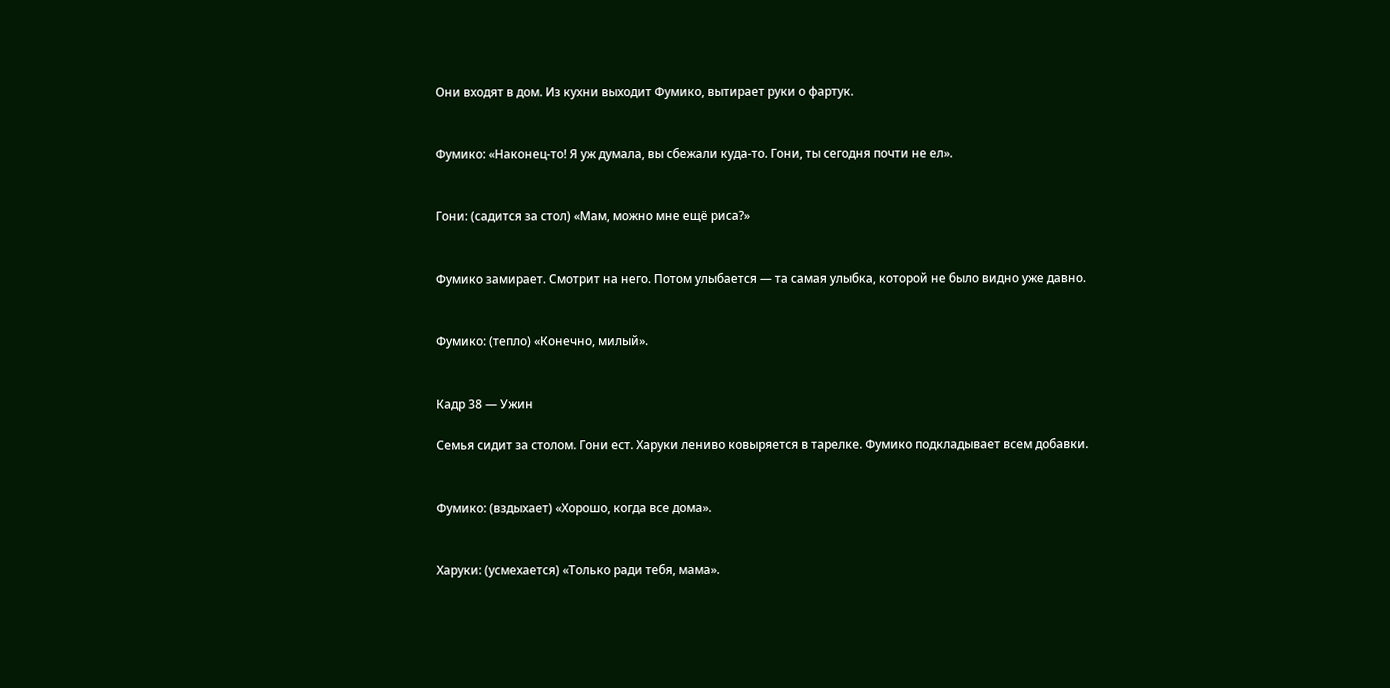Они входят в дом. Из кухни выходит Фумико, вытирает руки о фартук.


Фумико: «Наконец-то! Я уж думала, вы сбежали куда-то. Гони, ты сегодня почти не ел».


Гони: (садится за стол) «Мам, можно мне ещё риса?»


Фумико замирает. Смотрит на него. Потом улыбается — та самая улыбка, которой не было видно уже давно.


Фумико: (тепло) «Конечно, милый».


Кадр 38 — Ужин

Семья сидит за столом. Гони ест. Харуки лениво ковыряется в тарелке. Фумико подкладывает всем добавки.


Фумико: (вздыхает) «Хорошо, когда все дома».


Харуки: (усмехается) «Только ради тебя, мама».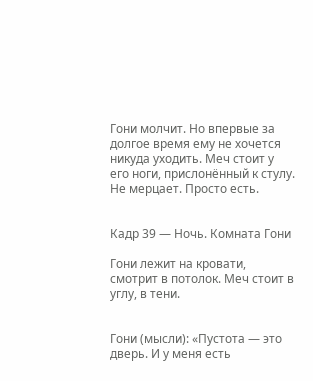Гони молчит. Но впервые за долгое время ему не хочется никуда уходить. Меч стоит у его ноги, прислонённый к стулу. Не мерцает. Просто есть.


Кадр 39 — Ночь. Комната Гони

Гони лежит на кровати, смотрит в потолок. Меч стоит в углу, в тени.


Гони (мысли): «Пустота — это дверь. И у меня есть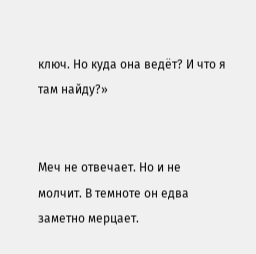ключ. Но куда она ведёт? И что я там найду?»


Меч не отвечает. Но и не молчит. В темноте он едва заметно мерцает.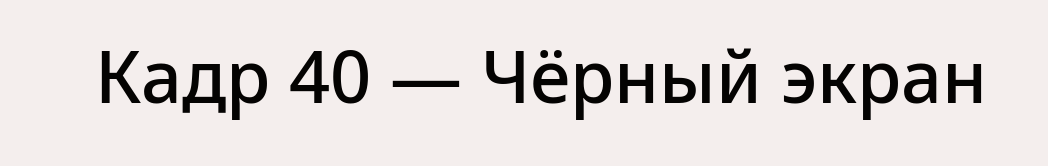Кадр 40 — Чёрный экран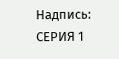Надпись: СЕРИЯ 1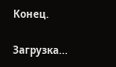Конец.

Загрузка...